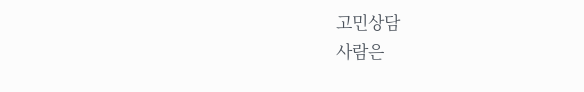고민상담
사람은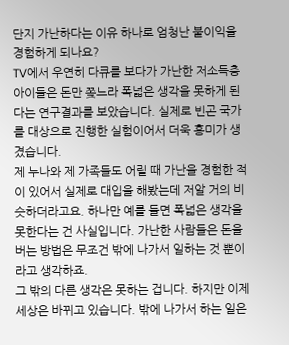단지 가난하다는 이유 하나로 엄청난 불이익을 경험하게 되나요?
TV에서 우연히 다큐를 보다가 가난한 저소득층 아이들은 돈만 쫒느라 폭넓은 생각을 못하게 된다는 연구결과를 보았습니다. 실제로 빈곤 국가를 대상으로 진행한 실험이어서 더욱 흥미가 생겼습니다.
제 누나와 제 가족들도 어릴 때 가난을 경험한 적이 있어서 실제로 대입을 해봤는데 저알 거의 비슷하더라고요. 하나만 예를 들면 폭넓은 생각을 못한다는 건 사실입니다. 가난한 사람들은 돈을 버는 방법은 무조건 밖에 나가서 일하는 것 뿐이라고 생각하죠.
그 밖의 다른 생각은 못하는 겁니다. 하지만 이제 세상은 바뀌고 있습니다. 밖에 나가서 하는 일은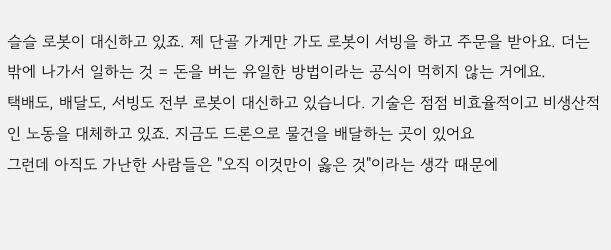슬슬 로봇이 대신하고 있죠. 제 단골 가게만 가도 로봇이 서빙을 하고 주문을 받아요. 더는 밖에 나가서 일하는 것 = 돈을 버는 유일한 방법이라는 공식이 먹히지 않는 거에요.
택배도, 배달도, 서빙도 전부 로봇이 대신하고 있습니다. 기술은 점점 비효율적이고 비생산적인 노동을 대체하고 있죠. 지금도 드론으로 물건을 배달하는 곳이 있어요
그런데 아직도 가난한 사람들은 "오직 이것만이 옳은 것"이라는 생각 때문에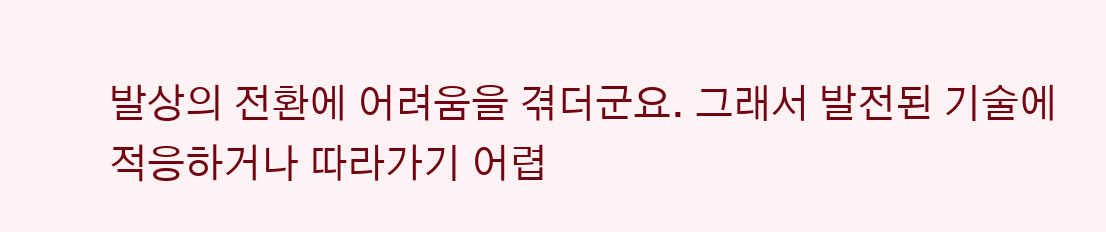발상의 전환에 어려움을 겪더군요. 그래서 발전된 기술에 적응하거나 따라가기 어렵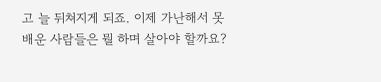고 늘 뒤쳐지게 되죠. 이제 가난해서 못 배운 사람들은 뭘 하며 살아야 할까요?